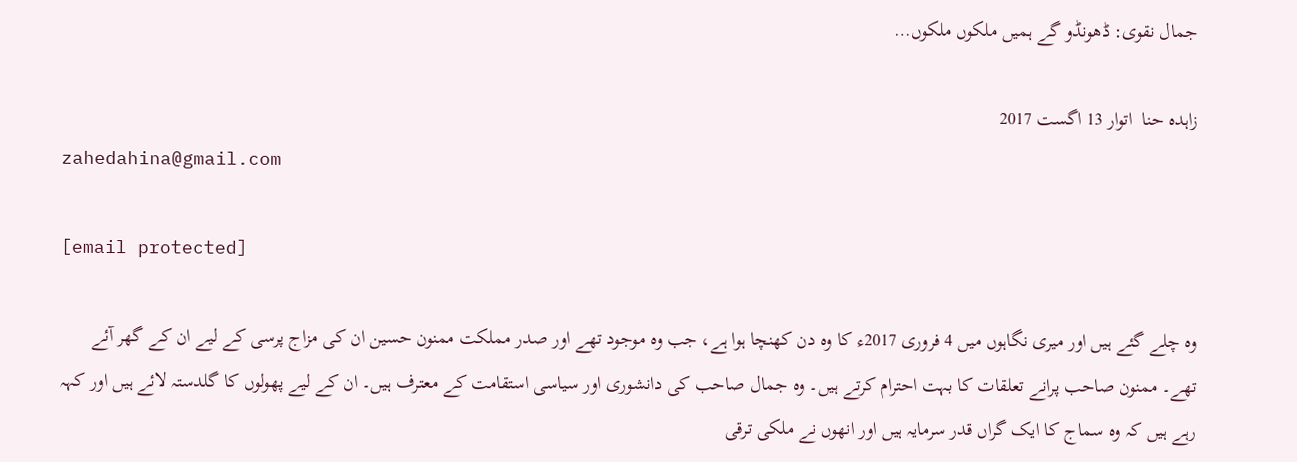جمال نقوی: ڈھونڈو گے ہمیں ملکوں ملکوں…

زاہدہ حنا  اتوار 13 اگست 2017
zahedahina@gmail.com

[email protected]

وہ چلے گئے ہیں اور میری نگاہوں میں 4 فروری 2017ء کا وہ دن کھنچا ہوا ہے، جب وہ موجود تھے اور صدر مملکت ممنون حسین ان کی مزاج پرسی کے لیے ان کے گھر آئے تھے۔ ممنون صاحب پرانے تعلقات کا بہت احترام کرتے ہیں۔ وہ جمال صاحب کی دانشوری اور سیاسی استقامت کے معترف ہیں۔ ان کے لیے پھولوں کا گلدستہ لائے ہیں اور کہہ رہے ہیں کہ وہ سماج کا ایک گراں قدر سرمایہ ہیں اور انھوں نے ملکی ترقی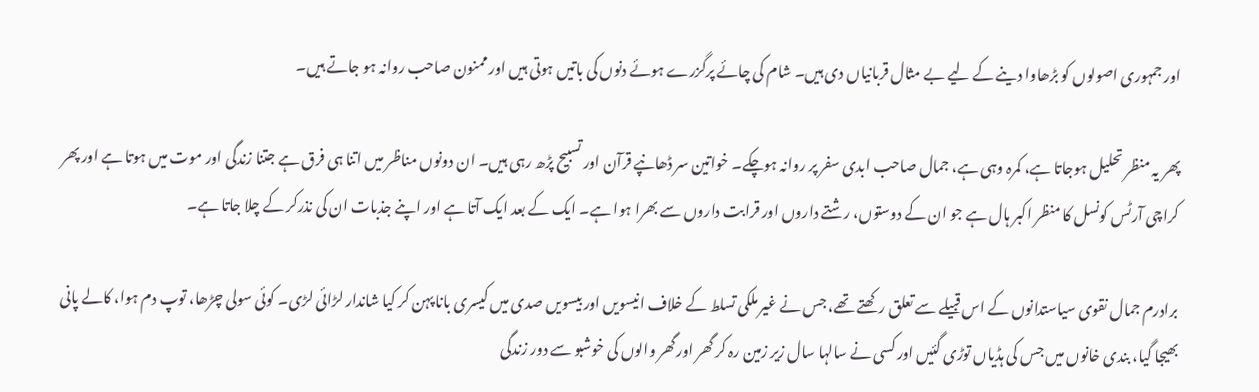اور جمہوری اصولوں کو بڑھاوا دینے کے لیے بے مثال قربانیاں دی ہیں۔ شام کی چائے پرگزرے ہوئے دنوں کی باتیں ہوتی ہیں اور ممنون صاحب روانہ ہو جاتے ہیں۔

پھر یہ منظر تحلیل ہوجاتا ہے، کمرہ وہی ہے، جمال صاحب ابدی سفر پر روانہ ہوچکے۔ خواتین سر ڈھانپے قرآن اور تسبیح پڑھ رہی ہیں۔ ان دونوں مناظر میں اتنا ہی فرق ہے جتنا زندگی اور موت میں ہوتا ہے اور پھر کراچی آرٹس کونسل کا منظر اکبر ہال ہے جو ان کے دوستوں، رشتے داروں اور قرابت داروں سے بھرا ہوا ہے۔ ایک کے بعد ایک آتا ہے اور اپنے جذبات ان کی نذرکر کے چلا جاتا ہے۔

برادرم جمال نقوی سیاستدانوں کے اس قبیلے سے تعلق رکھتے تھے، جس نے غیر ملکی تسلط کے خلاف انیسویں اور بیسویں صدی میں کیسری بانا پہن کر کیا شاندار لڑائی لڑی۔ کوئی سولی چڑھا، توپ دم ہوا، کالے پانی بھیجا گیا، بندی خانوں میں جس کی ہڈیاں توڑی گئیں اور کسی نے سالہا سال زیر زمین رہ کر گھر اورگھر والوں کی خوشبو سے دور زندگی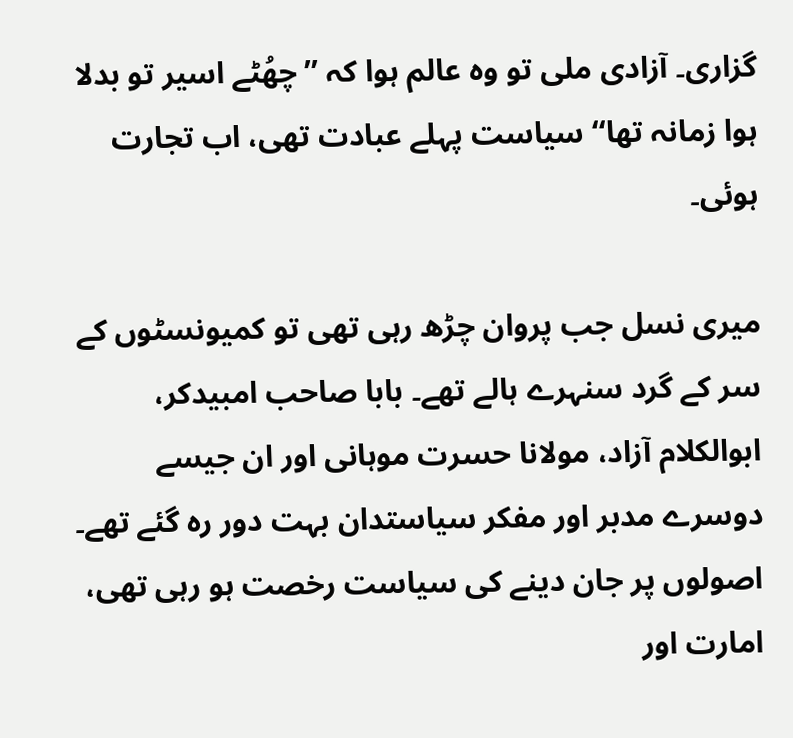گزاری۔ آزادی ملی تو وہ عالم ہوا کہ ’’چھُٹے اسیر تو بدلا ہوا زمانہ تھا‘‘ سیاست پہلے عبادت تھی، اب تجارت ہوئی۔

میری نسل جب پروان چڑھ رہی تھی تو کمیونسٹوں کے سر کے گرد سنہرے ہالے تھے۔ بابا صاحب امبیدکر، ابوالکلام آزاد، مولانا حسرت موہانی اور ان جیسے دوسرے مدبر اور مفکر سیاستدان بہت دور رہ گئے تھے۔ اصولوں پر جان دینے کی سیاست رخصت ہو رہی تھی، امارت اور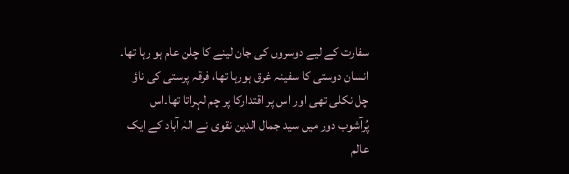سفارت کے لیے دوسروں کی جان لینے کا چلن عام ہو رہا تھا۔ انسان دوستی کا سفینہ غرق ہورہا تھا، فرقہ پرستی کی ناؤ چل نکلی تھی اور اس پر اقتدارکا پر چم لہراتا تھا۔اس پُرآشوب دور میں سید جمال الدین نقوی نے الہٰ آباد کے ایک عالم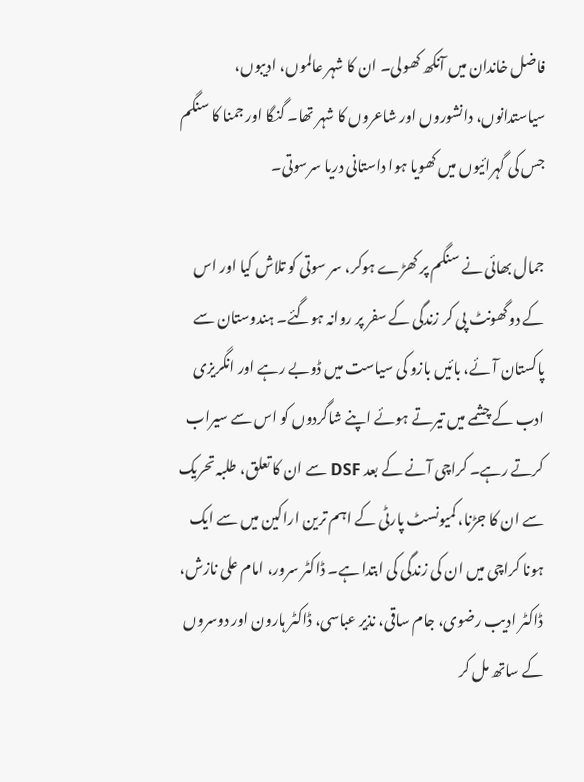فاضل خاندان میں آنکھ کھولی۔ ان کا شہر عالموں، ادیبوں، سیاستدانوں، دانشوروں اور شاعروں کا شہر تھا۔ گنگا اور جمنا کا سنگم جس کی گہرائیوں میں کھویا ہوا داستانی دریا سرسوتی۔

جمال بھائی نے سنگم پر کھڑے ہوکر، سر سوتی کو تلاش کیا اور اس کے دوگھونٹ پی کر زندگی کے سفر پر روانہ ہوگئے۔ ہندوستان سے پاکستان آئے، بائیں بازو کی سیاست میں ڈوبے رہے اور انگریزی ادب کے چشمے میں تیرتے ہوئے اپنے شاگردوں کو اس سے سیراب کرتے رہے۔ کراچی آنے کے بعد DSF سے ان کا تعلق، طلبہ تحریک سے ان کا جڑنا، کمیونسٹ پارٹی کے اہم ترین اراکین میں سے ایک ہونا کراچی میں ان کی زندگی کی ابتدا ہے۔ ڈاکٹر سرور، امام علی نازش، ڈاکٹر ادیب رضوی، جام ساقی، نذیر عباسی، ڈاکٹر ہارون اور دوسروں کے ساتھ مل کر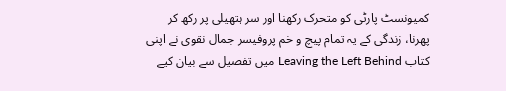کمیونسٹ پارٹی کو متحرک رکھنا اور سر ہتھیلی پر رکھ کر پھرنا، زندگی کے یہ تمام پیچ و خم پروفیسر جمال نقوی نے اپنی کتاب Leaving the Left Behind میں تفصیل سے بیان کیے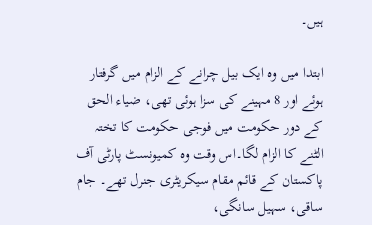ہیں۔

ابتدا میں وہ ایک بیل چرانے کے الزام میں گرفتار ہوئے اور 8 مہینے کی سزا ہوئی تھی، ضیاء الحق کے دور حکومت میں فوجی حکومت کا تختہ الٹنے کا الزام لگا۔اس وقت وہ کمیونسٹ پارٹی آف پاکستان کے قائم مقام سیکریٹری جنرل تھے۔ جام ساقی، سہیل سانگی،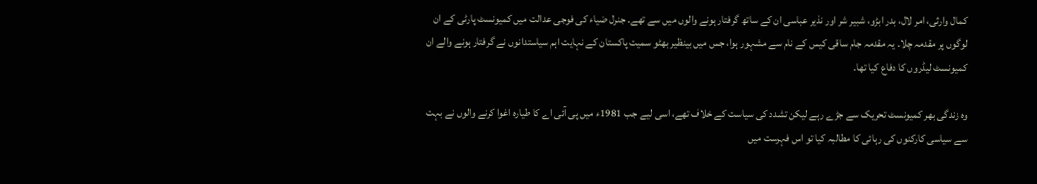کمال وارثی، امر لال، بدر ابڑو، شبیر شر اور نذیر عباسی ان کے ساتھ گرفتار ہونے والوں میں سے تھے۔ جنرل ضیاء کی فوجی عدالت میں کمیونسٹ پارٹی کے ان لوگوں پر مقدمہ چلا۔ یہ مقدمہ جام ساقی کیس کے نام سے مشہور ہوا، جس میں بینظیر بھٹو سمیت پاکستان کے نہایت اہم سیاستدانوں نے گرفتار ہونے والے ان کمیونسٹ لیڈروں کا دفاع کیا تھا۔

وہ زندگی بھر کمیونسٹ تحریک سے جڑے رہے لیکن تشدد کی سیاست کے خلاف تھے، اسی لیے جب 1981ء میں پی آئی اے کا طیارہ اغوا کرنے والوں نے بہت سے سیاسی کارکنوں کی رہائی کا مطالبہ کیا تو اس فہرست میں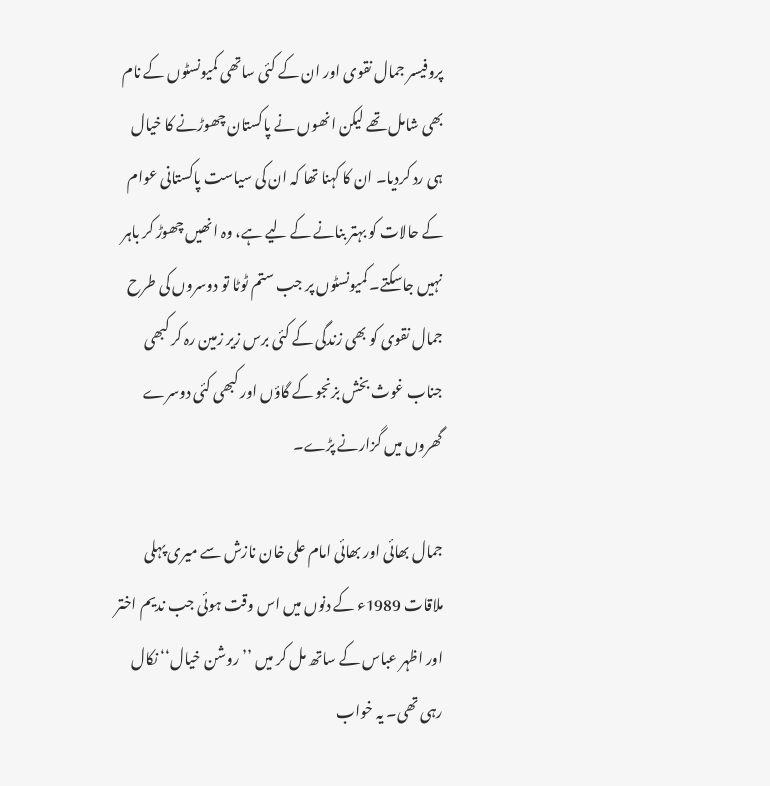پروفیسر جمال نقوی اور ان کے کئی ساتھی کمیونسٹوں کے نام بھی شامل تھے لیکن انھوں نے پاکستان چھوڑنے کا خیال ہی رد کردیا۔ ان کا کہنا تھا کہ ان کی سیاست پاکستانی عوام کے حالات کو بہتر بنانے کے لیے ہے، وہ انھیں چھوڑ کر باہر نہیں جاسکتے۔ کمیونسٹوں پر جب ستم ٹوٹا تو دوسروں کی طرح جمال نقوی کو بھی زندگی کے کئی برس زیر زمین رہ کر کبھی جناب غوث بخش بزنجو کے گاؤں اور کبھی کئی دوسرے گھروں میں گزارنے پڑے۔

جمال بھائی اور بھائی امام علی خان نازش سے میری پہلی ملاقات 1989ء کے دنوں میں اس وقت ہوئی جب ندیم اختر اور اظہر عباس کے ساتھ مل کر میں ’’روشن خیال‘‘ نکال رہی تھی۔ یہ خواب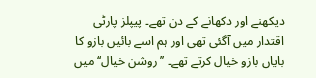دیکھنے اور دکھانے کے دن تھے۔ پیپلز پارٹی اقتدار میں آگئی تھی اور ہم اسے بائیں بازو کا بایاں بازو خیال کرتے تھے۔ ’’روشن خیال‘‘ میں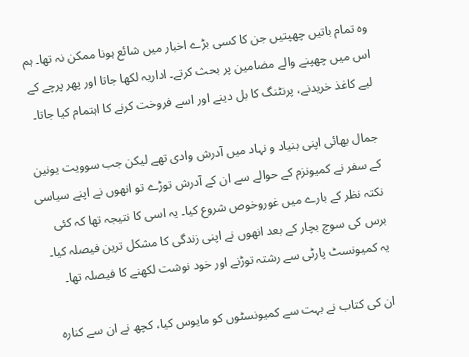وہ تمام باتیں چھپتیں جن کا کسی بڑے اخبار میں شائع ہونا ممکن نہ تھا۔ ہم اس میں چھپنے والے مضامین پر بحث کرتے۔ اداریہ لکھا جاتا اور پھر پرچے کے لیے کاغذ خریدنے، پرنٹنگ کا بل دینے اور اسے فروخت کرنے کا اہتمام کیا جاتا۔

جمال بھائی اپنی بنیاد و نہاد میں آدرش وادی تھے لیکن جب سوویت یونین کے سفر نے کمیونزم کے حوالے سے ان کے آدرش توڑے تو انھوں نے اپنے سیاسی نکتہ نظر کے بارے میں غوروخوص شروع کیا۔ یہ اسی کا نتیجہ تھا کہ کئی برس کی سوچ بچار کے بعد انھوں نے اپنی زندگی کا مشکل ترین فیصلہ کیا۔ یہ کمیونسٹ پارٹی سے رشتہ توڑنے اور خود نوشت لکھنے کا فیصلہ تھا۔

ان کی کتاب نے بہت سے کمیونسٹوں کو مایوس کیا، کچھ نے ان سے کنارہ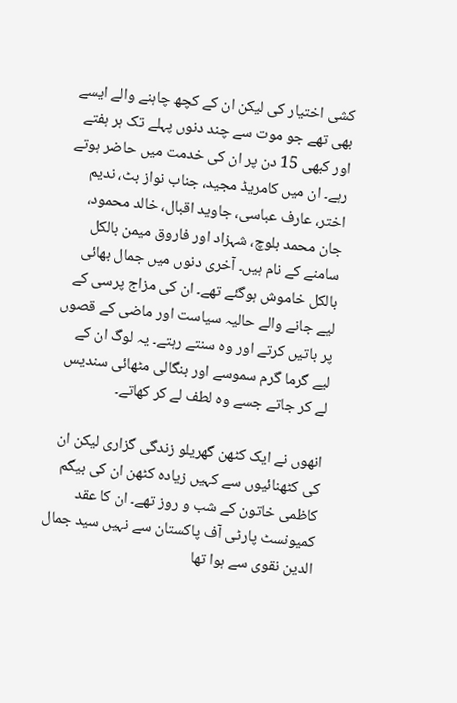کشی اختیار کی لیکن ان کے کچھ چاہنے والے ایسے بھی تھے جو موت سے چند دنوں پہلے تک ہر ہفتے اور کبھی 15 دن پر ان کی خدمت میں حاضر ہوتے رہے۔ ان میں کامریڈ مجید، جناب نواز بٹ، ندیم اختر، عارف عباسی، جاوید اقبال، خالد محمود، جان محمد بلوچ، شہزاد اور فاروق میمن بالکل سامنے کے نام ہیں۔ آخری دنوں میں جمال بھائی بالکل خاموش ہوگئے تھے۔ ان کی مزاج پرسی کے لیے جانے والے حالیہ سیاست اور ماضی کے قصوں پر باتیں کرتے اور وہ سنتے رہتے۔ یہ لوگ ان کے لیے گرما گرم سموسے اور بنگالی مٹھائی سندیس لے کر جاتے جسے وہ لطف لے کر کھاتے۔

انھوں نے ایک کٹھن گھریلو زندگی گزاری لیکن ان کی کٹھنائیوں سے کہیں زیادہ کٹھن ان کی بیگم کاظمی خاتون کے شب و روز تھے۔ ان کا عقد کمیونسٹ پارٹی آف پاکستان سے نہیں سید جمال الدین نقوی سے ہوا تھا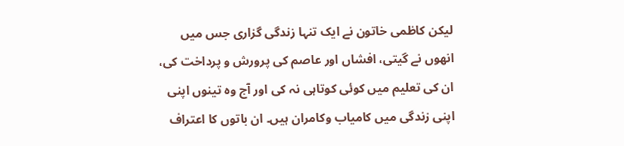لیکن کاظمی خاتون نے ایک تنہا زندگی گزاری جس میں انھوں نے گیتی، افشاں اور عاصم کی پرورش و پرداخت کی، ان کی تعلیم میں کوئی کوتاہی نہ کی اور آج وہ تینوں اپنی اپنی زندگی میں کامیاب وکامران ہیں۔ ان باتوں کا اعتراف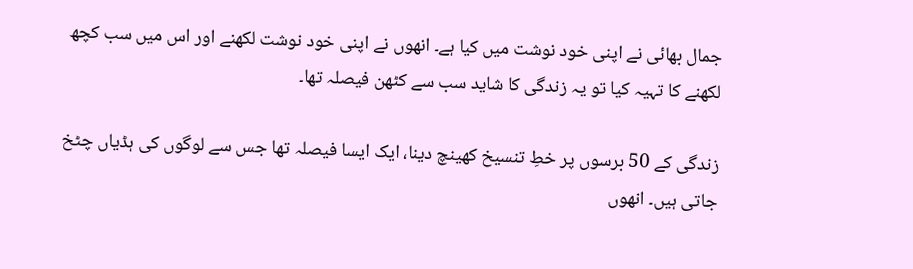جمال بھائی نے اپنی خود نوشت میں کیا ہے۔ انھوں نے اپنی خود نوشت لکھنے اور اس میں سب کچھ لکھنے کا تہیہ کیا تو یہ زندگی کا شاید سب سے کٹھن فیصلہ تھا۔

زندگی کے 50 برسوں پر خطِ تنسیخ کھینچ دینا، ایک ایسا فیصلہ تھا جس سے لوگوں کی ہڈیاں چٹخ جاتی ہیں۔ انھوں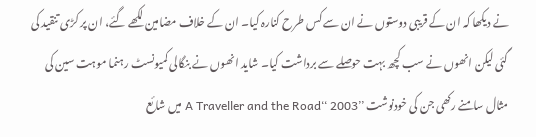نے دیکھا کہ ان کے قریبی دوستوں نے ان سے کس طرح کنارہ کیا۔ ان کے خلاف مضامین لکھے گئے، ان پر کڑی تنقید کی گئی لیکن انھوں نے سب کچھ بہت حوصلے سے برداشت کیا۔ شاید انھوں نے بنگالی کمیونسٹ رہنما موہت سین کی مثال سامنے رکھی جن کی خودنوشت ’’A Traveller and the Road‘‘ 2003 میں شائع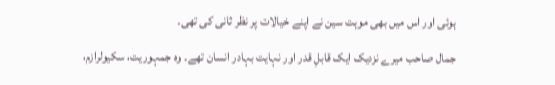ہوئی اور اس میں بھی موہت سین نے اپنے خیالات پر نظر ثانی کی تھی۔

جمال صاحب میرے نزدیک ایک قابلِ قدر اور نہایت بہادر انسان تھے۔ وہ جمہوریت، سکیولرازم،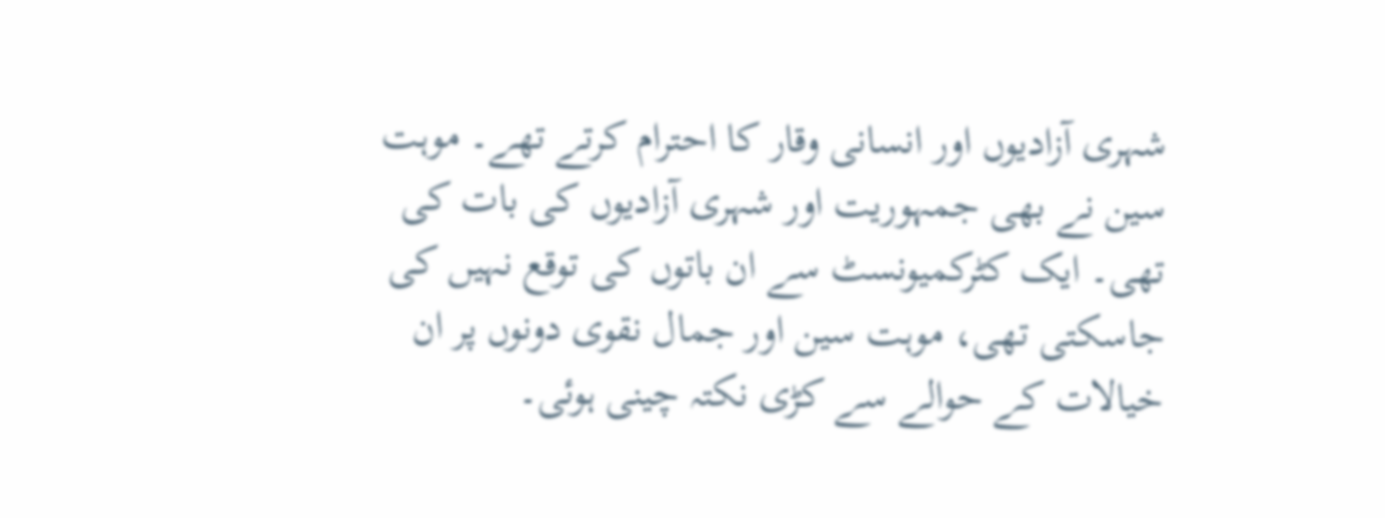شہری آزادیوں اور انسانی وقار کا احترام کرتے تھے۔ موہت سین نے بھی جمہوریت اور شہری آزادیوں کی بات کی تھی۔ ایک کٹرکمیونسٹ سے ان باتوں کی توقع نہیں کی جاسکتی تھی، موہت سین اور جمال نقوی دونوں پر ان خیالات کے حوالے سے کڑی نکتہ چینی ہوئی۔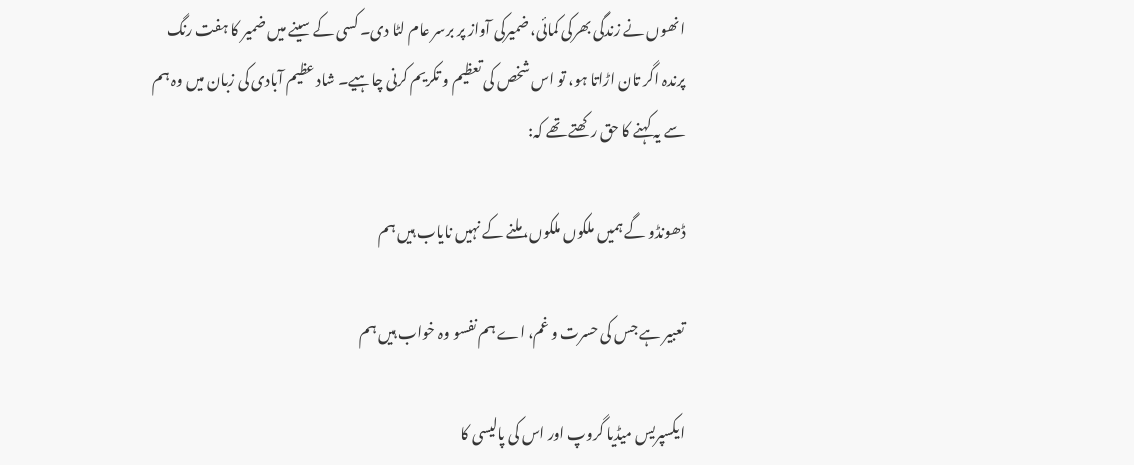انھوں نے زندگی بھرکی کمائی، ضمیرکی آواز پر برسر عام لٹا دی۔ کسی کے سینے میں ضمیر کا ہفت رنگ پرندہ اگر تان اڑاتا ہو، تو اس شخص کی تعظیم و تکریم کرنی چاہیے۔ شاد عظیم آبادی کی زبان میں وہ ہم سے یہ کہنے کا حق رکھتے تھے کہ:

ڈھونڈو گے ہمیں ملکوں ملکوں، ملنے کے نہیں نایاب ہیں ہم

تعبیر ہے جس کی حسرت و غم، اے ہم نفسو وہ خواب ہیں ہم

ایکسپریس میڈیا گروپ اور اس کی پالیسی کا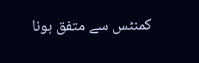کمنٹس سے متفق ہونا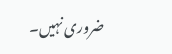ضروری نہیں۔